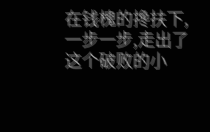在钱槐的搀扶下,一步一步,走出了这个破败的小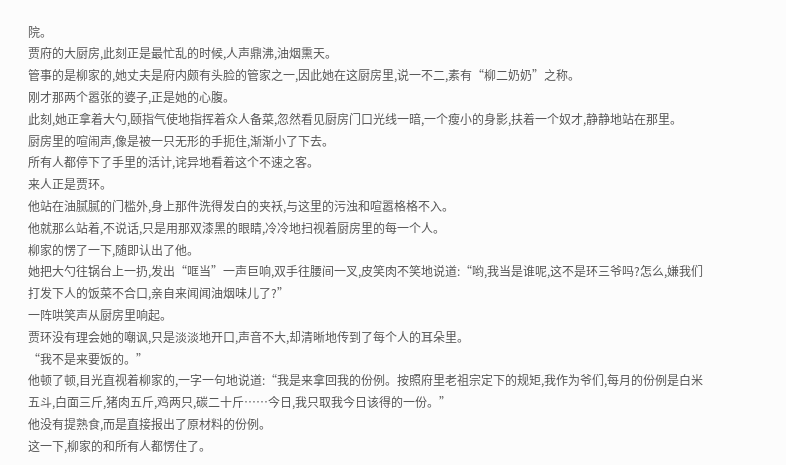院。
贾府的大厨房,此刻正是最忙乱的时候,人声鼎沸,油烟熏天。
管事的是柳家的,她丈夫是府内颇有头脸的管家之一,因此她在这厨房里,说一不二,素有“柳二奶奶”之称。
刚才那两个嚣张的婆子,正是她的心腹。
此刻,她正拿着大勺,颐指气使地指挥着众人备菜,忽然看见厨房门口光线一暗,一个瘦小的身影,扶着一个奴才,静静地站在那里。
厨房里的喧闹声,像是被一只无形的手扼住,渐渐小了下去。
所有人都停下了手里的活计,诧异地看着这个不速之客。
来人正是贾环。
他站在油腻腻的门槛外,身上那件洗得发白的夹袄,与这里的污浊和喧嚣格格不入。
他就那么站着,不说话,只是用那双漆黑的眼睛,冷冷地扫视着厨房里的每一个人。
柳家的愣了一下,随即认出了他。
她把大勺往锅台上一扔,发出“哐当”一声巨响,双手往腰间一叉,皮笑肉不笑地说道:“哟,我当是谁呢,这不是环三爷吗?怎么,嫌我们打发下人的饭菜不合口,亲自来闻闻油烟味儿了?”
一阵哄笑声从厨房里响起。
贾环没有理会她的嘲讽,只是淡淡地开口,声音不大,却清晰地传到了每个人的耳朵里。
“我不是来要饭的。”
他顿了顿,目光直视着柳家的,一字一句地说道:“我是来拿回我的份例。按照府里老祖宗定下的规矩,我作为爷们,每月的份例是白米五斗,白面三斤,猪肉五斤,鸡两只,碳二十斤……今日,我只取我今日该得的一份。”
他没有提熟食,而是直接报出了原材料的份例。
这一下,柳家的和所有人都愣住了。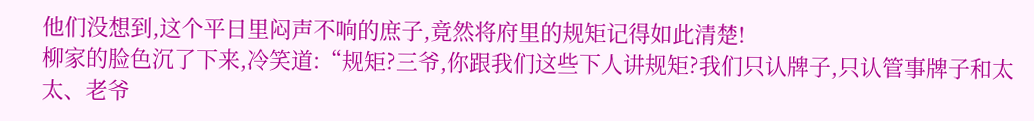他们没想到,这个平日里闷声不响的庶子,竟然将府里的规矩记得如此清楚!
柳家的脸色沉了下来,冷笑道:“规矩?三爷,你跟我们这些下人讲规矩?我们只认牌子,只认管事牌子和太太、老爷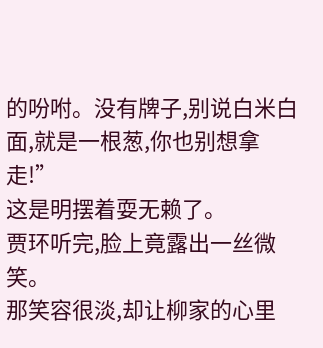的吩咐。没有牌子,别说白米白面,就是一根葱,你也别想拿走!”
这是明摆着耍无赖了。
贾环听完,脸上竟露出一丝微笑。
那笑容很淡,却让柳家的心里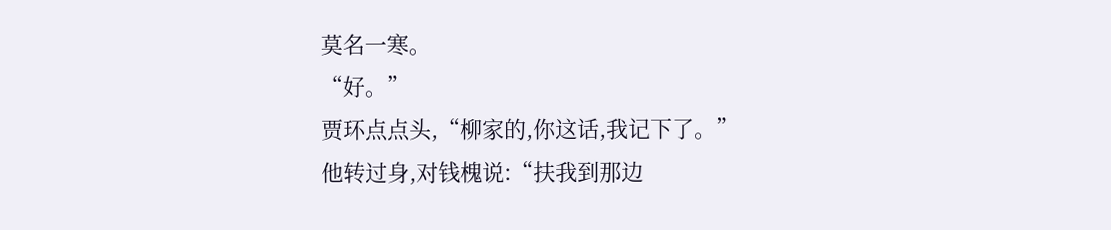莫名一寒。
“好。”
贾环点点头,“柳家的,你这话,我记下了。”
他转过身,对钱槐说:“扶我到那边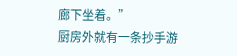廊下坐着。”
厨房外就有一条抄手游